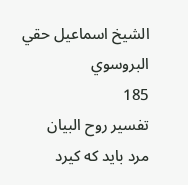الشيخ اسماعيل حقي البروسوي
185
تفسير روح البيان
مرد بايد كه كيرد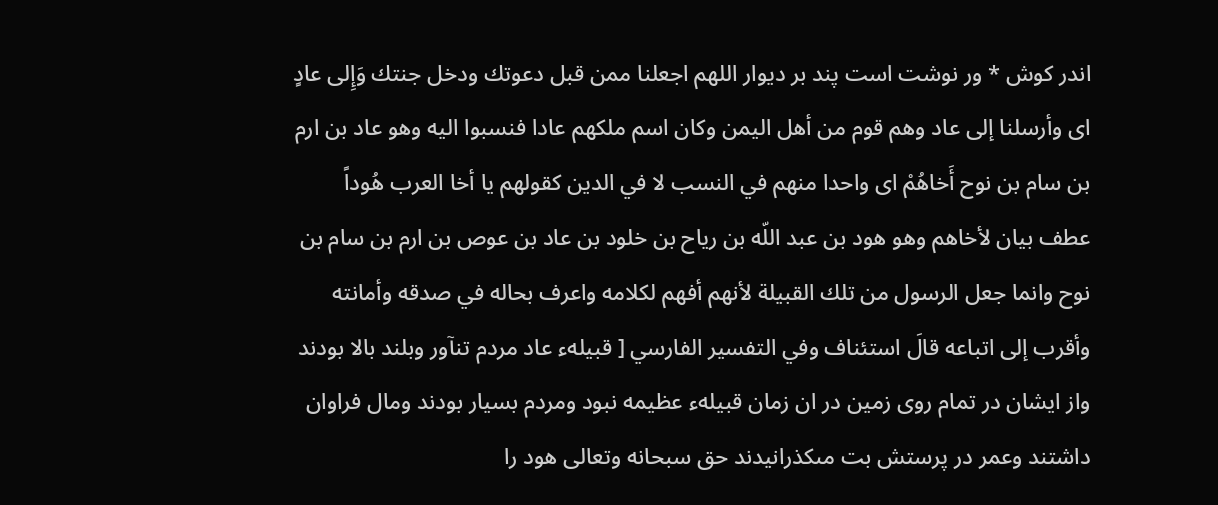اندر كوش * ور نوشت است پند بر ديوار اللهم اجعلنا ممن قبل دعوتك ودخل جنتك وَإِلى عادٍ اى وأرسلنا إلى عاد وهم قوم من أهل اليمن وكان اسم ملكهم عادا فنسبوا اليه وهو عاد بن ارم بن سام بن نوح أَخاهُمْ اى واحدا منهم في النسب لا في الدين كقولهم يا أخا العرب هُوداً عطف بيان لأخاهم وهو هود بن عبد اللّه بن رياح بن خلود بن عاد بن عوص بن ارم بن سام بن نوح وانما جعل الرسول من تلك القبيلة لأنهم أفهم لكلامه واعرف بحاله في صدقه وأمانته وأقرب إلى اتباعه قالَ استئناف وفي التفسير الفارسي [ قبيلهء عاد مردم تنآور وبلند بالا بودند واز ايشان در تمام روى زمين در ان زمان قبيلهء عظيمه نبود ومردم بسيار بودند ومال فراوان داشتند وعمر در پرستش بت مىكذرانيدند حق سبحانه وتعالى هود را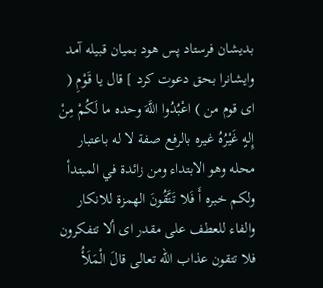بديشان فرستاد پس هود بميان قبيله آمد وايشانرا بحق دعوت كرد ] قال يا قَوْمِ ( اى قوم من ) اعْبُدُوا اللَّهَ وحده ما لَكُمْ مِنْ إِلهٍ غَيْرُهُ غيره بالرفع صفة لا له باعتبار محله وهو الابتداء ومن زائدة في المبتدأ ولكم خبره أَ فَلا تَتَّقُونَ الهمزة للانكار والفاء للعطف على مقدر اى ألا تتفكرون فلا تتقون عذاب اللّه تعالى قالَ الْمَلَأُ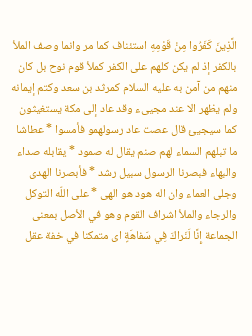الَّذِينَ كَفَرُوا مِنْ قَوْمِهِ استئناف كما مر وانما وصف الملأ بالكفر إذ لم يكن كلهم على الكفر كملأ قوم نوح بل كان منهم من آمن به عليه السلام كمرثد بن سعد وكتم إيمانه ولم يظهر الا عند مجيىء وقد عاد إلى مكة يستغيثون كما سيجيئ قال عصت عاد رسولهمو فأمسوا * عطاشا ما تبلهم السماء لهم صنم يقال له صمود * يقابله صداء والبهاء فبصرنا الرسول سبيل رشد * فأبصرنا الهدى وجلى العماء وان اله هود هو الهى * على اللّه التوكل والرجاء والملأ اشراف القوم وهو في الأصل بمعنى الجماعة إِنَّا لَنَراكَ فِي سَفاهَةٍ اى متمكنا في خفة عقل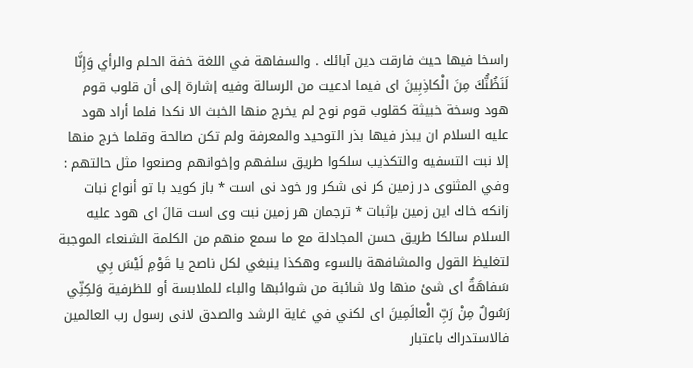راسخا فيها حيث فارقت دين آبائك . والسفاهة في اللغة خفة الحلم والرأي وَإِنَّا لَنَظُنُّكَ مِنَ الْكاذِبِينَ اى فيما ادعيت من الرسالة وفيه إشارة إلى أن قلوب قوم هود وسخة خبيثة كقلوب قوم نوح لم يخرج منها الخبث الا نكدا فلما أراد هود عليه السلام ان يبذر فيها بذر التوحيد والمعرفة ولم تكن صالحة وقلما خرج منها إلا نبت التسفيه والتكذيب سلكوا طريق سلفهم وإخوانهم وصنعوا مثل حالتهم : وفي المثنوى در زمين كر نى شكر ور خود نى است * باز كويد با تو أنواع نبات زانكه خاك اين زمين بإثبات * ترجمان هر زمين نبت وى است قالَ اى هود عليه السلام سالكا طريق حسن المجادلة مع ما سمع منهم من الكلمة الشنعاء الموجبة لتغليظ القول والمشافهة بالسوء وهكذا ينبغي لكل ناصح يا قَوْمِ لَيْسَ بِي سَفاهَةٌ اى شئ منها ولا شائبة من شوائبها والباء للملابسة أو للظرفية وَلكِنِّي رَسُولٌ مِنْ رَبِّ الْعالَمِينَ اى لكني في غاية الرشد والصدق لانى رسول رب العالمين فالاستدراك باعتبار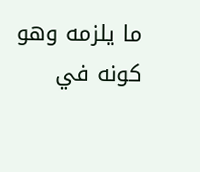ما يلزمه وهو كونه في